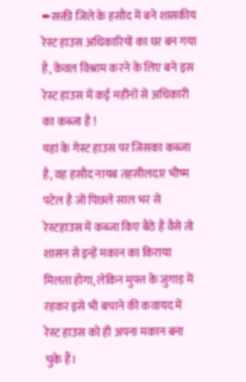✒सक्ती जिले के हसौद में बने शासकीय रेस्ट हाउस अधिकारियों का घर बन गया है, केवल विश्राम करने के लिए बने इस रेस्ट हाउस में कई महीनों से अधिकारी का कब्जा है !
यहां के गेस्ट हाउस पर जिसका कब्जा है, वह हसौद नायब तहसीलदार भीष्म पटेल है जो पिछले साल भर से रेस्टहाउस में कब्जा किए बैठे है वैसे तो शासन से इन्हें मकान का किराया मिलता होगा, लेकिन मुफ्त के जुगाड़ में रहकर इसे भी बचाने की कवायद में रेस्ट हाउस को ही अपना मकान बना चुके हैं।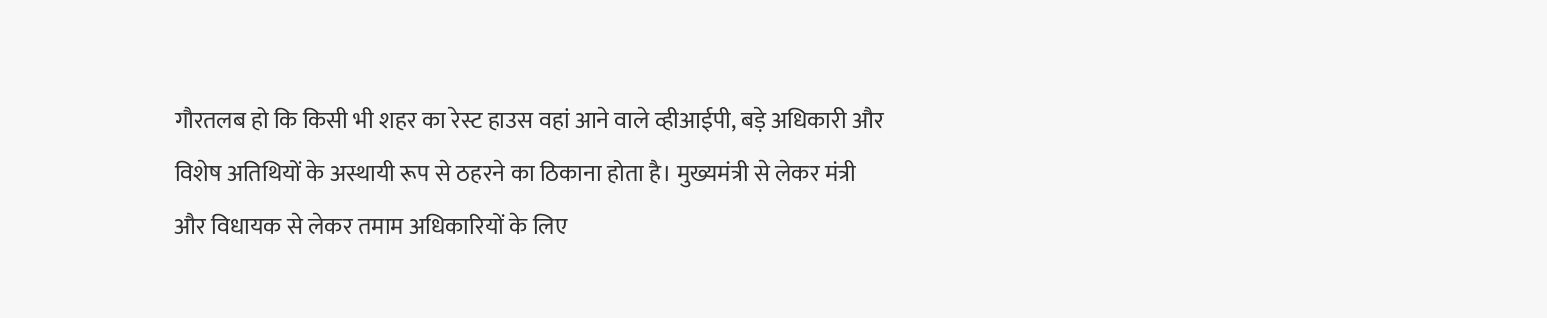गौरतलब हो कि किसी भी शहर का रेस्ट हाउस वहां आने वाले व्हीआईपी, बड़े अधिकारी और विशेष अतिथियों के अस्थायी रूप से ठहरने का ठिकाना होता है। मुख्यमंत्री से लेकर मंत्री और विधायक से लेकर तमाम अधिकारियों के लिए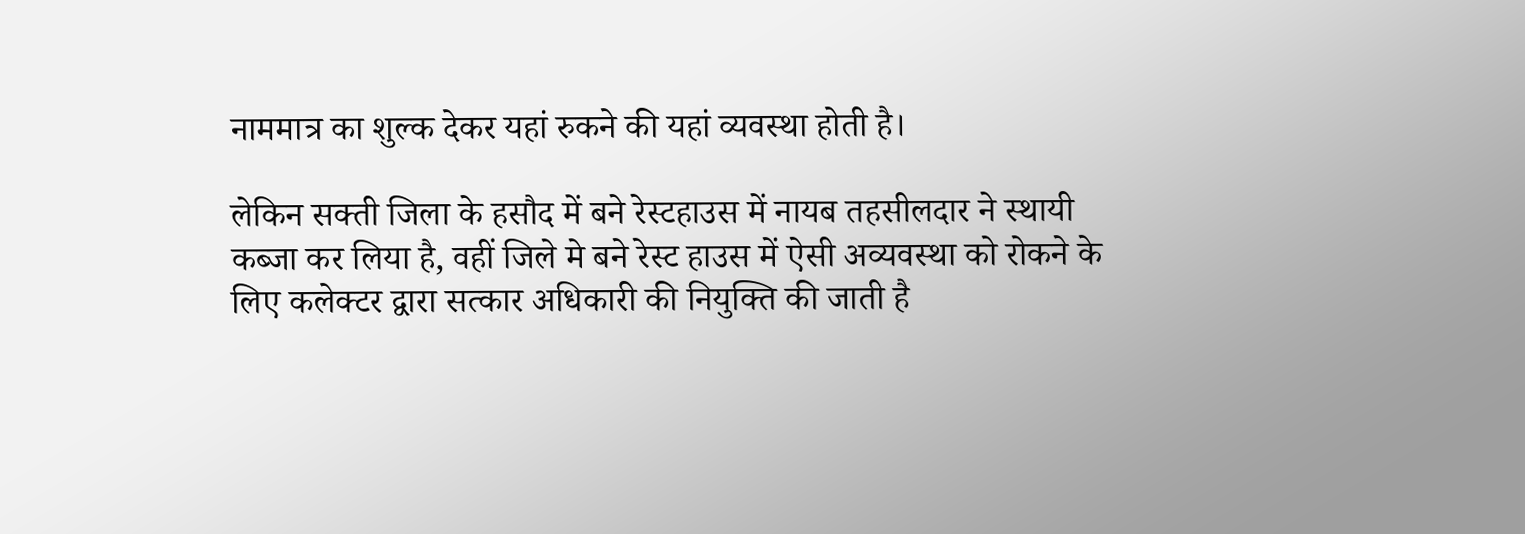नाममात्र का शुल्क देकर यहां रुकने की यहां व्यवस्था होती है।

लेकिन सक्ती जिला के हसौद में बने रेस्टहाउस में नायब तहसीलदार ने स्थायी कब्जा कर लिया है, वहीं जिले मे बने रेस्ट हाउस में ऐसी अव्यवस्था को रोकने के लिए कलेक्टर द्वारा सत्कार अधिकारी की नियुक्ति की जाती है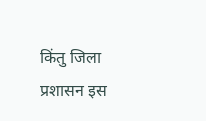किंतु जिला प्रशासन इस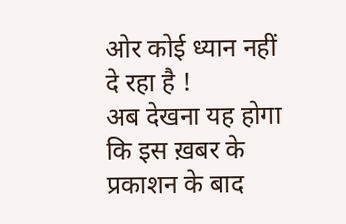ओर कोई ध्यान नहीं दे रहा है !
अब देखना यह होगा कि इस ख़बर के प्रकाशन के बाद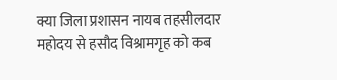क्या जिला प्रशासन नायब तहसीलदार महोदय से हसौद विश्रामगृह को कब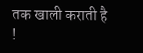तक खाली कराती है !